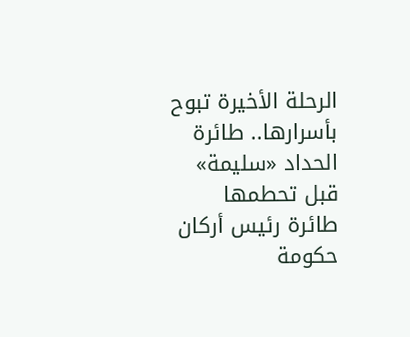الرحلة الأخيرة تبوح بأسرارها.. طائرة الحداد «سليمة» قبل تحطمها
طائرة رئيس أركان حكومة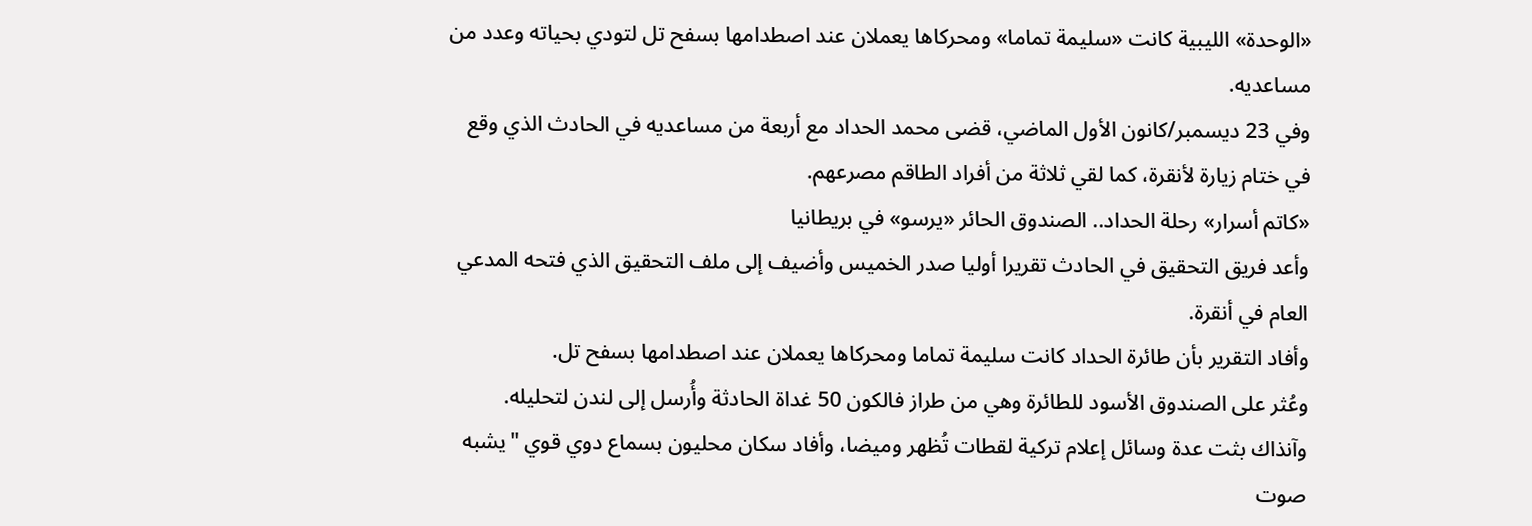«الوحدة» الليبية كانت «سليمة تماما» ومحركاها يعملان عند اصطدامها بسفح تل لتودي بحياته وعدد من مساعديه.
وفي 23 ديسمبر/كانون الأول الماضي، قضى محمد الحداد مع أربعة من مساعديه في الحادث الذي وقع في ختام زيارة لأنقرة، كما لقي ثلاثة من أفراد الطاقم مصرعهم.
«كاتم أسرار» رحلة الحداد.. الصندوق الحائر «يرسو» في بريطانيا
وأعد فريق التحقيق في الحادث تقريرا أوليا صدر الخميس وأضيف إلى ملف التحقيق الذي فتحه المدعي العام في أنقرة.
وأفاد التقرير بأن طائرة الحداد كانت سليمة تماما ومحركاها يعملان عند اصطدامها بسفح تل.
وعُثر على الصندوق الأسود للطائرة وهي من طراز فالكون 50 غداة الحادثة وأُرسل إلى لندن لتحليله.
وآنذاك بثت عدة وسائل إعلام تركية لقطات تُظهر وميضا، وأفاد سكان محليون بسماع دوي قوي "يشبه صوت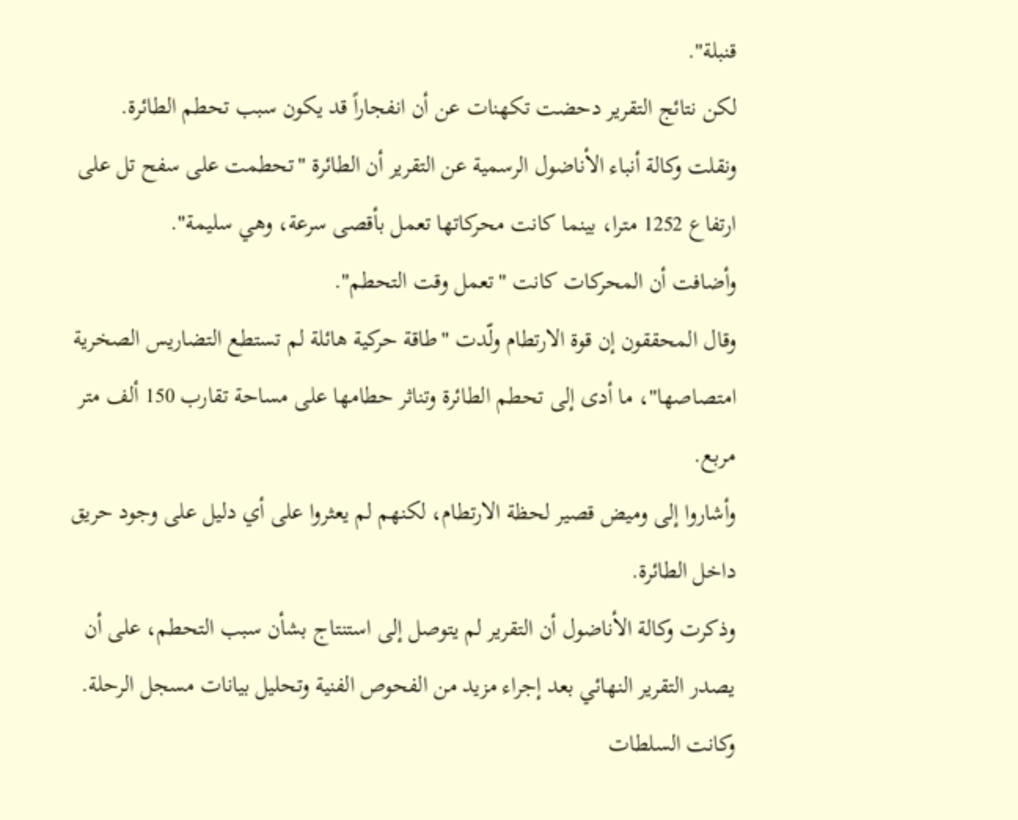قنبلة".
لكن نتائج التقرير دحضت تكهنات عن أن انفجاراً قد يكون سبب تحطم الطائرة.
ونقلت وكالة أنباء الأناضول الرسمية عن التقرير أن الطائرة "تحطمت على سفح تل على ارتفاع 1252 مترا، بينما كانت محركاتها تعمل بأقصى سرعة، وهي سليمة".
وأضافت أن المحركات كانت "تعمل وقت التحطم".
وقال المحققون إن قوة الارتطام ولّدت "طاقة حركية هائلة لم تستطع التضاريس الصخرية امتصاصها"، ما أدى إلى تحطم الطائرة وتناثر حطامها على مساحة تقارب 150 ألف متر مربع.
وأشاروا إلى وميض قصير لحظة الارتطام، لكنهم لم يعثروا على أي دليل على وجود حريق داخل الطائرة.
وذكرت وكالة الأناضول أن التقرير لم يتوصل إلى استنتاج بشأن سبب التحطم، على أن يصدر التقرير النهائي بعد إجراء مزيد من الفحوص الفنية وتحليل بيانات مسجل الرحلة.
وكانت السلطات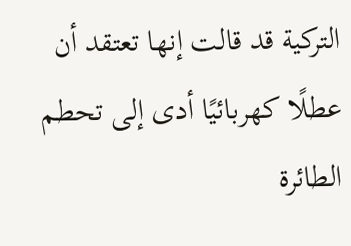التركية قد قالت إنها تعتقد أن عطلًا كهربائيًا أدى إلى تحطم الطائرة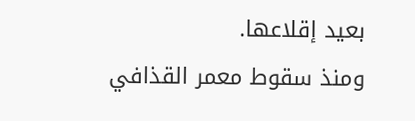بعيد إقلاعها.
ومنذ سقوط معمر القذافي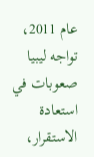عام 2011، تواجه ليبيا صعوبات في استعادة الاستقرار،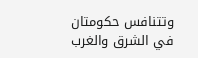وتتنافس حكومتان في الشرق والغرب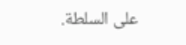على السلطة.